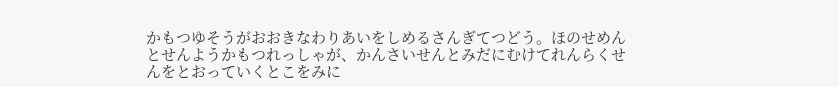かもつゆそうがおおきなわりあいをしめるさんぎてつどう。ほのせめんとせんようかもつれっしゃが、かんさいせんとみだにむけてれんらくせんをとおっていくとこをみに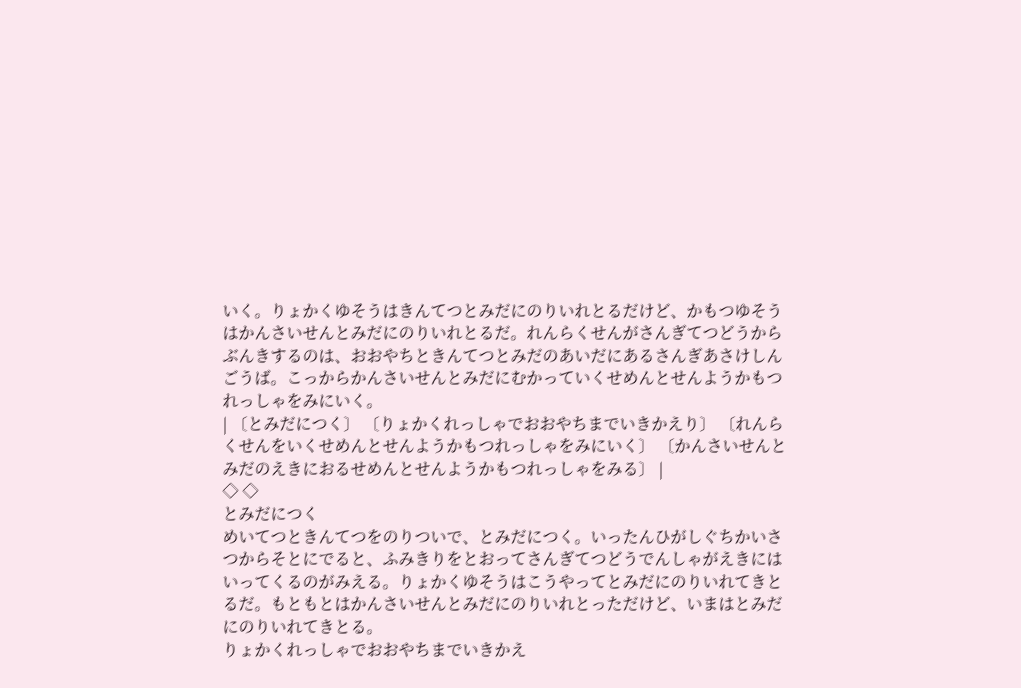いく。りょかくゆそうはきんてつとみだにのりいれとるだけど、かもつゆそうはかんさいせんとみだにのりいれとるだ。れんらくせんがさんぎてつどうからぶんきするのは、おおやちときんてつとみだのあいだにあるさんぎあさけしんごうば。こっからかんさいせんとみだにむかっていくせめんとせんようかもつれっしゃをみにいく。
| 〔とみだにつく〕 〔りょかくれっしゃでおおやちまでいきかえり〕 〔れんらくせんをいくせめんとせんようかもつれっしゃをみにいく〕 〔かんさいせんとみだのえきにおるせめんとせんようかもつれっしゃをみる〕 |
◇ ◇
とみだにつく
めいてつときんてつをのりついで、とみだにつく。いったんひがしぐちかいさつからそとにでると、ふみきりをとおってさんぎてつどうでんしゃがえきにはいってくるのがみえる。りょかくゆそうはこうやってとみだにのりいれてきとるだ。もともとはかんさいせんとみだにのりいれとっただけど、いまはとみだにのりいれてきとる。
りょかくれっしゃでおおやちまでいきかえ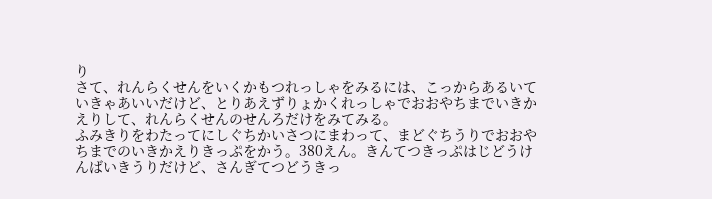り
さて、れんらくせんをいくかもつれっしゃをみるには、こっからあるいていきゃあいいだけど、とりあえずりょかくれっしゃでおおやちまでいきかえりして、れんらくせんのせんろだけをみてみる。
ふみきりをわたってにしぐちかいさつにまわって、まどぐちうりでおおやちまでのいきかえりきっぷをかう。380えん。きんてつきっぷはじどうけんばいきうりだけど、さんぎてつどうきっ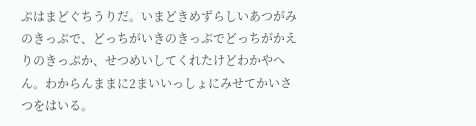ぷはまどぐちうりだ。いまどきめずらしいあつがみのきっぷで、どっちがいきのきっぷでどっちがかえりのきっぷか、せつめいしてくれたけどわかやへん。わからんままに2まいいっしょにみせてかいさつをはいる。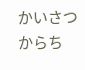かいさつからち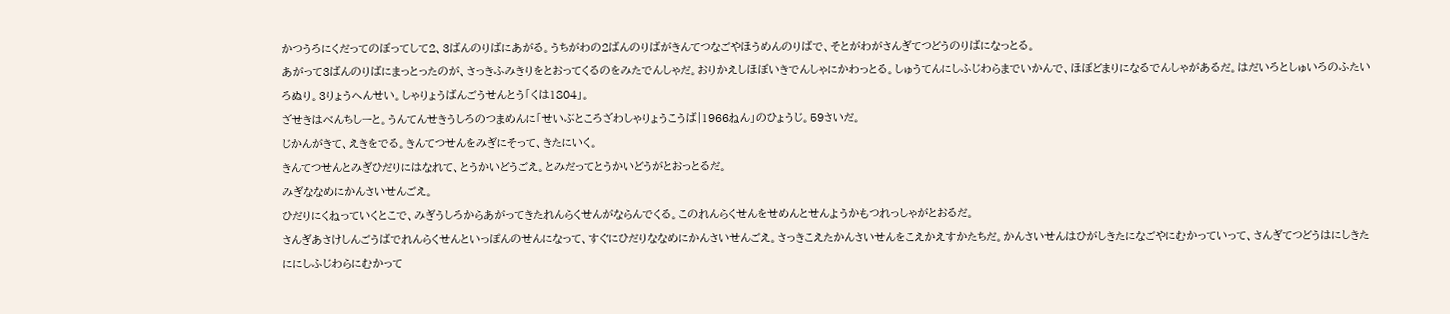かつうろにくだってのぼってして2、3ばんのりばにあがる。うちがわの2ばんのりばがきんてつなごやほうめんのりばで、そとがわがさんぎてつどうのりばになっとる。
あがって3ばんのりばにまっとったのが、さっきふみきりをとおってくるのをみたでんしゃだ。おりかえしほぼいきでんしゃにかわっとる。しゅうてんにしふじわらまでいかんで、ほぼどまりになるでんしゃがあるだ。はだいろとしゅいろのふたいろぬり。3りょうへんせい。しゃりょうばんごうせんとう「くは1804」。
ざせきはべんちしーと。うんてんせきうしろのつまめんに「せいぶところざわしゃりょうこうば|1966ねん」のひょうじ。59さいだ。
じかんがきて、えきをでる。きんてつせんをみぎにそって、きたにいく。
きんてつせんとみぎひだりにはなれて、とうかいどうごえ。とみだってとうかいどうがとおっとるだ。
みぎななめにかんさいせんごえ。
ひだりにくねっていくとこで、みぎうしろからあがってきたれんらくせんがならんでくる。このれんらくせんをせめんとせんようかもつれっしゃがとおるだ。
さんぎあさけしんごうばでれんらくせんといっぽんのせんになって、すぐにひだりななめにかんさいせんごえ。さっきこえたかんさいせんをこえかえすかたちだ。かんさいせんはひがしきたになごやにむかっていって、さんぎてつどうはにしきたににしふじわらにむかって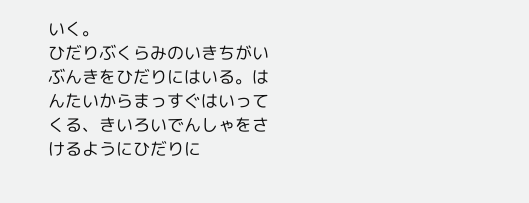いく。
ひだりぶくらみのいきちがいぶんきをひだりにはいる。はんたいからまっすぐはいってくる、きいろいでんしゃをさけるようにひだりに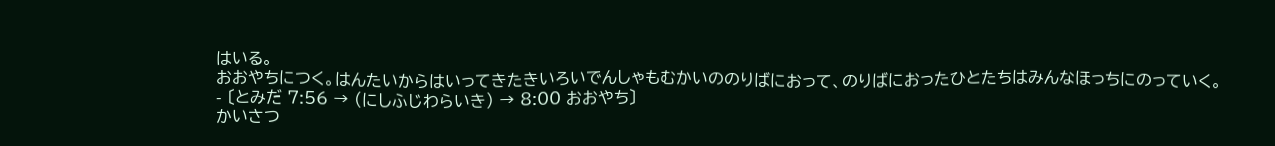はいる。
おおやちにつく。はんたいからはいってきたきいろいでんしゃもむかいののりばにおって、のりばにおったひとたちはみんなほっちにのっていく。
- 〔とみだ 7:56 → (にしふじわらいき) → 8:00 おおやち〕
かいさつ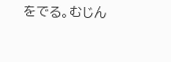をでる。むじん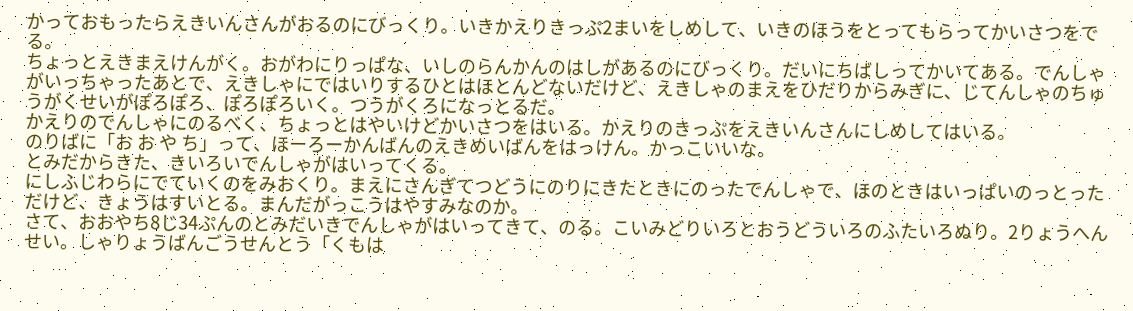かっておもったらえきいんさんがおるのにびっくり。いきかえりきっぷ2まいをしめして、いきのほうをとってもらってかいさつをでる。
ちょっとえきまえけんがく。おがわにりっぱな、いしのらんかんのはしがあるのにびっくり。だいにちばしってかいてある。でんしゃがいっちゃったあとで、えきしゃにではいりするひとはほとんどないだけど、えきしゃのまえをひだりからみぎに、じてんしゃのちゅうがくせいがぽろぽろ、ぽろぽろいく。つうがくろになっとるだ。
かえりのでんしゃにのるべく、ちょっとはやいけどかいさつをはいる。かえりのきっぷをえきいんさんにしめしてはいる。
のりばに「お お や ち」って、ほーろーかんばんのえきめいばんをはっけん。かっこいいな。
とみだからきた、きいろいでんしゃがはいってくる。
にしふじわらにでていくのをみおくり。まえにさんぎてつどうにのりにきたときにのったでんしゃで、ほのときはいっぱいのっとっただけど、きょうはすいとる。まんだがっこうはやすみなのか。
さて、おおやち8じ34ぷんのとみだいきでんしゃがはいってきて、のる。こいみどりいろとおうどういろのふたいろぬり。2りょうへんせい。しゃりょうばんごうせんとう「くもは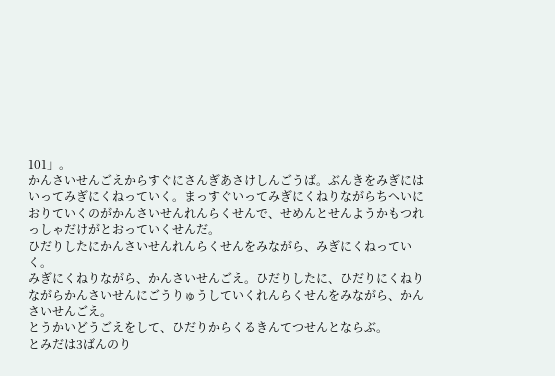101」。
かんさいせんごえからすぐにさんぎあさけしんごうば。ぶんきをみぎにはいってみぎにくねっていく。まっすぐいってみぎにくねりながらちへいにおりていくのがかんさいせんれんらくせんで、せめんとせんようかもつれっしゃだけがとおっていくせんだ。
ひだりしたにかんさいせんれんらくせんをみながら、みぎにくねっていく。
みぎにくねりながら、かんさいせんごえ。ひだりしたに、ひだりにくねりながらかんさいせんにごうりゅうしていくれんらくせんをみながら、かんさいせんごえ。
とうかいどうごえをして、ひだりからくるきんてつせんとならぶ。
とみだは3ばんのり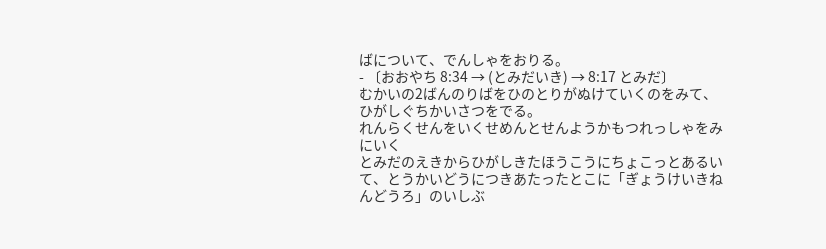ばについて、でんしゃをおりる。
- 〔おおやち 8:34 → (とみだいき) → 8:17 とみだ〕
むかいの2ばんのりばをひのとりがぬけていくのをみて、ひがしぐちかいさつをでる。
れんらくせんをいくせめんとせんようかもつれっしゃをみにいく
とみだのえきからひがしきたほうこうにちょこっとあるいて、とうかいどうにつきあたったとこに「ぎょうけいきねんどうろ」のいしぶ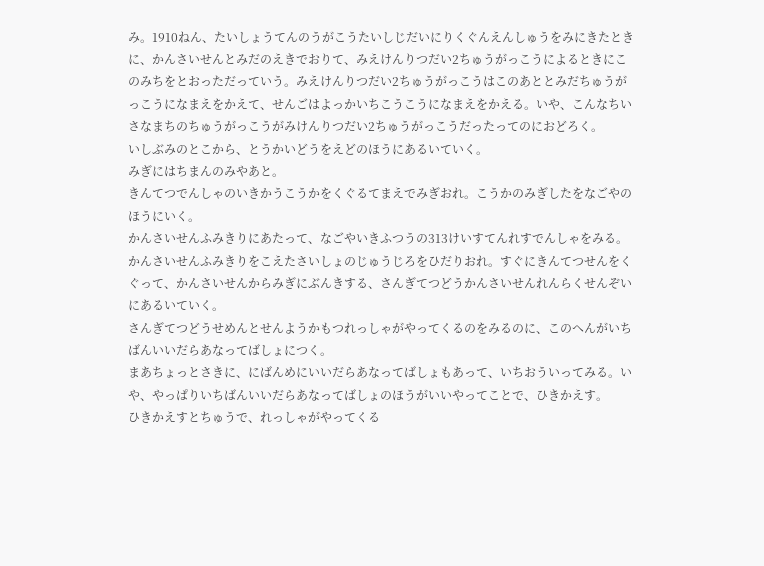み。1910ねん、たいしょうてんのうがこうたいしじだいにりくぐんえんしゅうをみにきたときに、かんさいせんとみだのえきでおりて、みえけんりつだい2ちゅうがっこうによるときにこのみちをとおっただっていう。みえけんりつだい2ちゅうがっこうはこのあととみだちゅうがっこうになまえをかえて、せんごはよっかいちこうこうになまえをかえる。いや、こんなちいさなまちのちゅうがっこうがみけんりつだい2ちゅうがっこうだったってのにおどろく。
いしぶみのとこから、とうかいどうをえどのほうにあるいていく。
みぎにはちまんのみやあと。
きんてつでんしゃのいきかうこうかをくぐるてまえでみぎおれ。こうかのみぎしたをなごやのほうにいく。
かんさいせんふみきりにあたって、なごやいきふつうの313けいすてんれすでんしゃをみる。
かんさいせんふみきりをこえたさいしょのじゅうじろをひだりおれ。すぐにきんてつせんをくぐって、かんさいせんからみぎにぶんきする、さんぎてつどうかんさいせんれんらくせんぞいにあるいていく。
さんぎてつどうせめんとせんようかもつれっしゃがやってくるのをみるのに、このへんがいちばんいいだらあなってばしょにつく。
まあちょっとさきに、にばんめにいいだらあなってばしょもあって、いちおういってみる。いや、やっぱりいちばんいいだらあなってばしょのほうがいいやってことで、ひきかえす。
ひきかえすとちゅうで、れっしゃがやってくる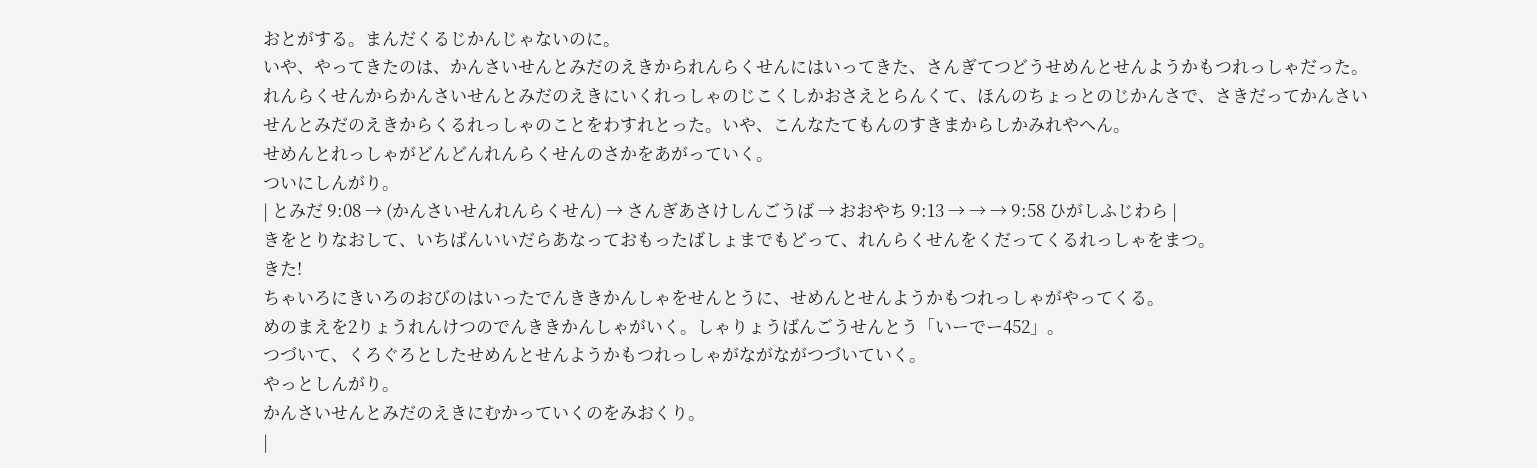おとがする。まんだくるじかんじゃないのに。
いや、やってきたのは、かんさいせんとみだのえきかられんらくせんにはいってきた、さんぎてつどうせめんとせんようかもつれっしゃだった。れんらくせんからかんさいせんとみだのえきにいくれっしゃのじこくしかおさえとらんくて、ほんのちょっとのじかんさで、さきだってかんさいせんとみだのえきからくるれっしゃのことをわすれとった。いや、こんなたてもんのすきまからしかみれやへん。
せめんとれっしゃがどんどんれんらくせんのさかをあがっていく。
ついにしんがり。
| とみだ 9:08 → (かんさいせんれんらくせん) → さんぎあさけしんごうば → おおやち 9:13 → → → 9:58 ひがしふじわら |
きをとりなおして、いちばんいいだらあなっておもったばしょまでもどって、れんらくせんをくだってくるれっしゃをまつ。
きた!
ちゃいろにきいろのおびのはいったでんききかんしゃをせんとうに、せめんとせんようかもつれっしゃがやってくる。
めのまえを2りょうれんけつのでんききかんしゃがいく。しゃりょうばんごうせんとう「いーでー452」。
つづいて、くろぐろとしたせめんとせんようかもつれっしゃがながながつづいていく。
やっとしんがり。
かんさいせんとみだのえきにむかっていくのをみおくり。
|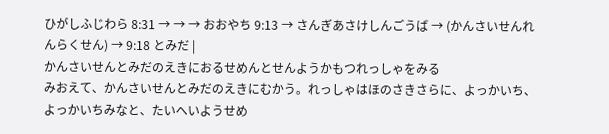ひがしふじわら 8:31 → → → おおやち 9:13 → さんぎあさけしんごうば → (かんさいせんれんらくせん) → 9:18 とみだ |
かんさいせんとみだのえきにおるせめんとせんようかもつれっしゃをみる
みおえて、かんさいせんとみだのえきにむかう。れっしゃはほのさきさらに、よっかいち、よっかいちみなと、たいへいようせめ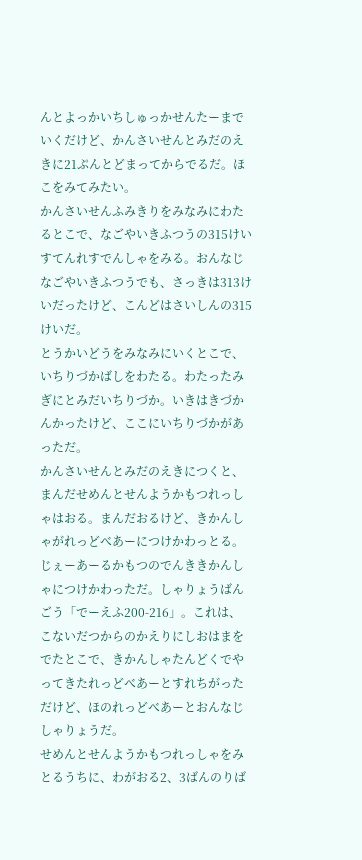んとよっかいちしゅっかせんたーまでいくだけど、かんさいせんとみだのえきに21ぷんとどまってからでるだ。ほこをみてみたい。
かんさいせんふみきりをみなみにわたるとこで、なごやいきふつうの315けいすてんれすでんしゃをみる。おんなじなごやいきふつうでも、さっきは313けいだったけど、こんどはさいしんの315けいだ。
とうかいどうをみなみにいくとこで、いちりづかばしをわたる。わたったみぎにとみだいちりづか。いきはきづかんかったけど、ここにいちりづかがあっただ。
かんさいせんとみだのえきにつくと、まんだせめんとせんようかもつれっしゃはおる。まんだおるけど、きかんしゃがれっどべあーにつけかわっとる。じぇーあーるかもつのでんききかんしゃにつけかわっただ。しゃりょうばんごう「でーえふ200-216」。これは、こないだつからのかえりにしおはまをでたとこで、きかんしゃたんどくでやってきたれっどべあーとすれちがっただけど、ほのれっどべあーとおんなじしゃりょうだ。
せめんとせんようかもつれっしゃをみとるうちに、わがおる2、3ばんのりば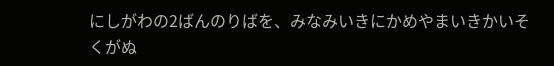にしがわの2ばんのりばを、みなみいきにかめやまいきかいそくがぬ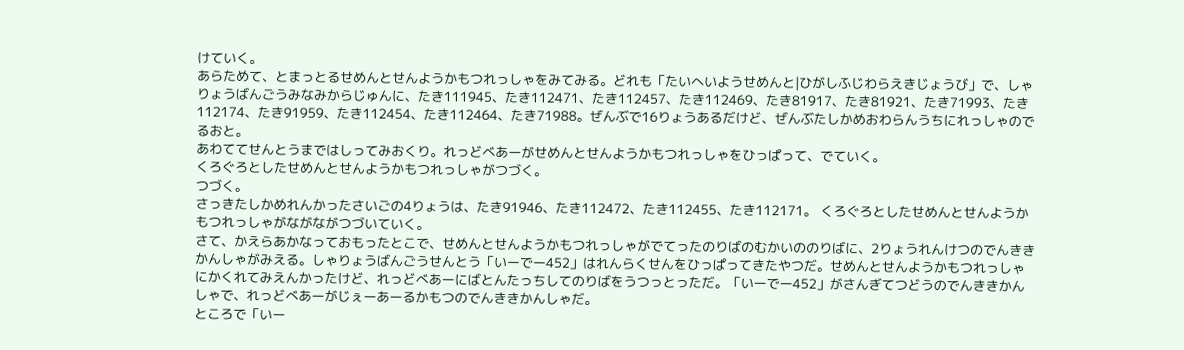けていく。
あらためて、とまっとるせめんとせんようかもつれっしゃをみてみる。どれも「たいへいようせめんと|ひがしふじわらえきじょうび」で、しゃりょうばんごうみなみからじゅんに、たき111945、たき112471、たき112457、たき112469、たき81917、たき81921、たき71993、たき112174、たき91959、たき112454、たき112464、たき71988。ぜんぶで16りょうあるだけど、ぜんぶたしかめおわらんうちにれっしゃのでるおと。
あわててせんとうまではしってみおくり。れっどべあーがせめんとせんようかもつれっしゃをひっぱって、でていく。
くろぐろとしたせめんとせんようかもつれっしゃがつづく。
つづく。
さっきたしかめれんかったさいごの4りょうは、たき91946、たき112472、たき112455、たき112171。 くろぐろとしたせめんとせんようかもつれっしゃがながながつづいていく。
さて、かえらあかなっておもったとこで、せめんとせんようかもつれっしゃがでてったのりばのむかいののりばに、2りょうれんけつのでんききかんしゃがみえる。しゃりょうばんごうせんとう「いーでー452」はれんらくせんをひっぱってきたやつだ。せめんとせんようかもつれっしゃにかくれてみえんかったけど、れっどべあーにばとんたっちしてのりばをうつっとっただ。「いーでー452」がさんぎてつどうのでんききかんしゃで、れっどべあーがじぇーあーるかもつのでんききかんしゃだ。
ところで「いー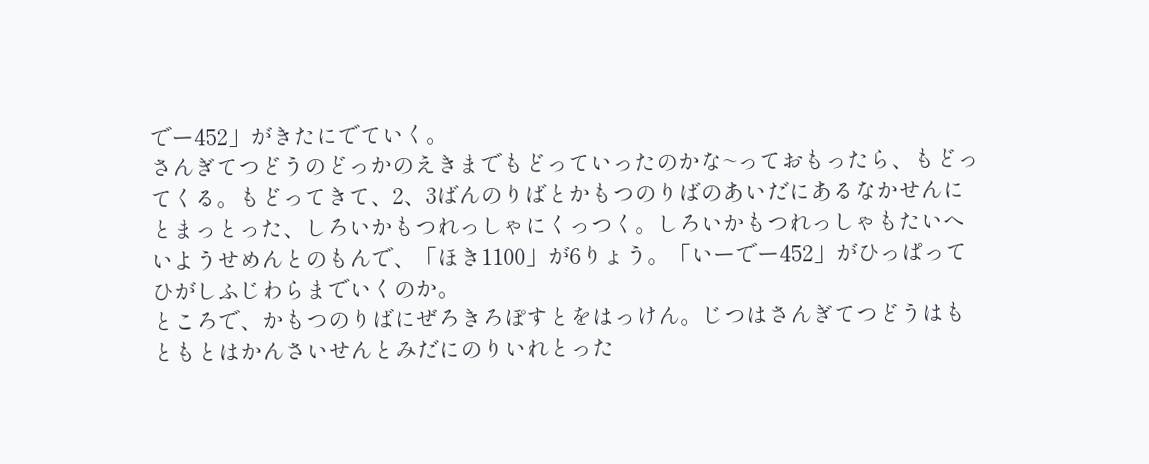でー452」がきたにでていく。
さんぎてつどうのどっかのえきまでもどっていったのかな~っておもったら、もどってくる。もどってきて、2、3ばんのりばとかもつのりばのあいだにあるなかせんにとまっとった、しろいかもつれっしゃにくっつく。しろいかもつれっしゃもたいへいようせめんとのもんで、「ほき1100」が6りょう。「いーでー452」がひっぱってひがしふじわらまでいくのか。
ところで、かもつのりばにぜろきろぽすとをはっけん。じつはさんぎてつどうはもともとはかんさいせんとみだにのりいれとった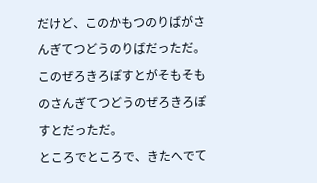だけど、このかもつのりばがさんぎてつどうのりばだっただ。このぜろきろぽすとがそもそものさんぎてつどうのぜろきろぽすとだっただ。
ところでところで、きたへでて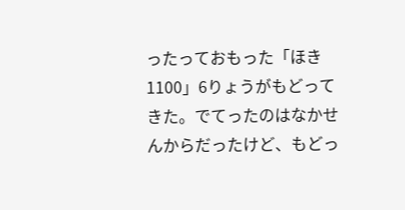ったっておもった「ほき1100」6りょうがもどってきた。でてったのはなかせんからだったけど、もどっ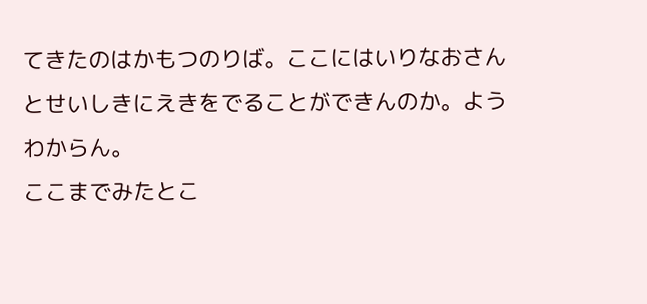てきたのはかもつのりば。ここにはいりなおさんとせいしきにえきをでることができんのか。ようわからん。
ここまでみたとこ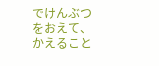でけんぶつをおえて、かえること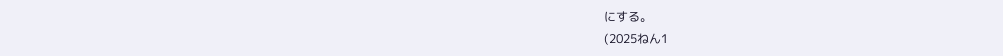にする。
(2025ねん1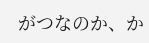がつなのか、か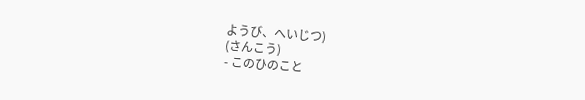ようび、へいじつ)
(さんこう)
- このひのこと